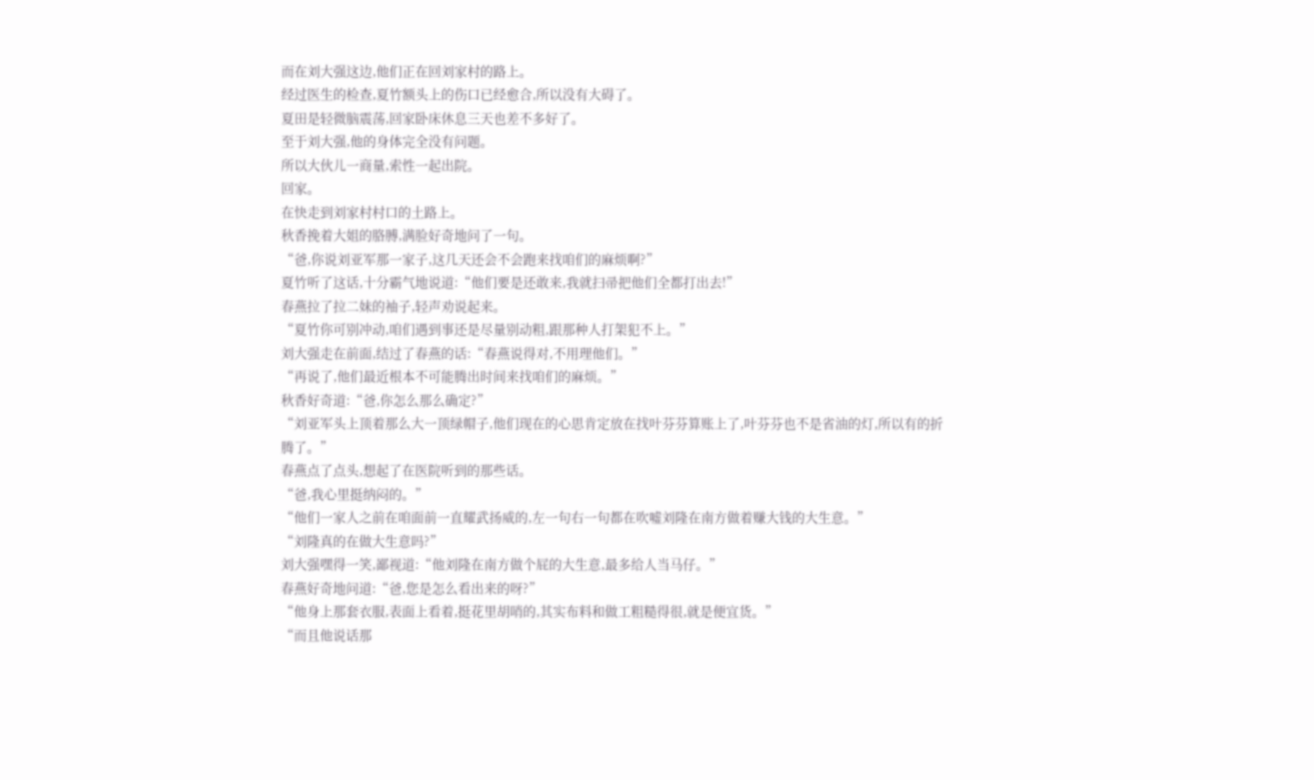而在刘大强这边,他们正在回刘家村的路上。
经过医生的检查,夏竹额头上的伤口已经愈合,所以没有大碍了。
夏田是轻微脑震荡,回家卧床休息三天也差不多好了。
至于刘大强,他的身体完全没有问题。
所以大伙儿一商量,索性一起出院。
回家。
在快走到刘家村村口的土路上。
秋香挽着大姐的胳膊,满脸好奇地问了一句。
“爸,你说刘亚军那一家子,这几天还会不会跑来找咱们的麻烦啊?”
夏竹听了这话,十分霸气地说道:“他们要是还敢来,我就扫帚把他们全都打出去!”
春燕拉了拉二妹的袖子,轻声劝说起来。
“夏竹你可别冲动,咱们遇到事还是尽量别动粗,跟那种人打架犯不上。”
刘大强走在前面,结过了春燕的话:“春燕说得对,不用理他们。”
“再说了,他们最近根本不可能腾出时间来找咱们的麻烦。”
秋香好奇道:“爸,你怎么那么确定?”
“刘亚军头上顶着那么大一顶绿帽子,他们现在的心思肯定放在找叶芬芬算账上了,叶芬芬也不是省油的灯,所以有的折腾了。”
春燕点了点头,想起了在医院听到的那些话。
“爸,我心里挺纳闷的。”
“他们一家人之前在咱面前一直耀武扬威的,左一句右一句都在吹嘘刘隆在南方做着赚大钱的大生意。”
“刘隆真的在做大生意吗?”
刘大强嘿得一笑,鄙视道:“他刘隆在南方做个屁的大生意,最多给人当马仔。”
春燕好奇地问道:“爸,您是怎么看出来的呀?”
“他身上那套衣服,表面上看着,挺花里胡哨的,其实布料和做工粗糙得很,就是便宜货。”
“而且他说话那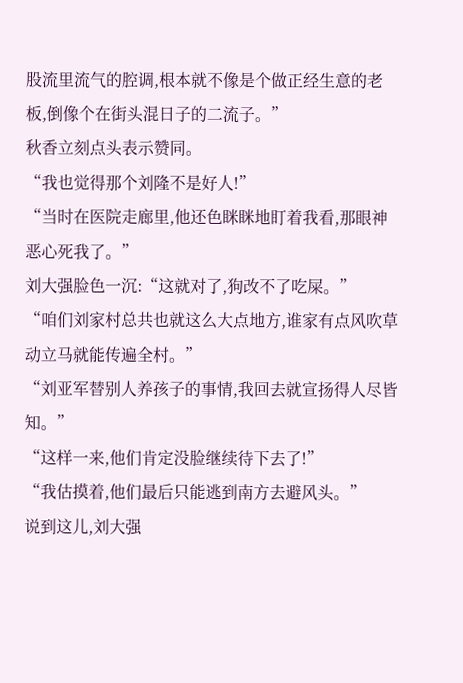股流里流气的腔调,根本就不像是个做正经生意的老板,倒像个在街头混日子的二流子。”
秋香立刻点头表示赞同。
“我也觉得那个刘隆不是好人!”
“当时在医院走廊里,他还色眯眯地盯着我看,那眼神恶心死我了。”
刘大强脸色一沉:“这就对了,狗改不了吃屎。”
“咱们刘家村总共也就这么大点地方,谁家有点风吹草动立马就能传遍全村。”
“刘亚军替别人养孩子的事情,我回去就宣扬得人尽皆知。”
“这样一来,他们肯定没脸继续待下去了!”
“我估摸着,他们最后只能逃到南方去避风头。”
说到这儿,刘大强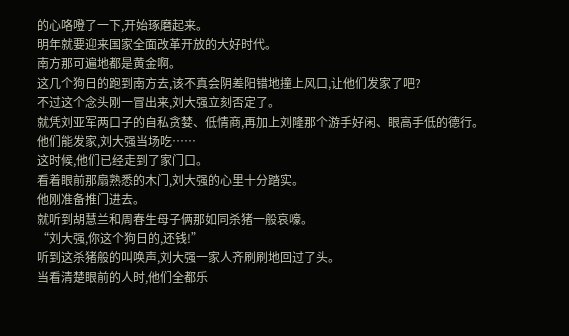的心咯噔了一下,开始琢磨起来。
明年就要迎来国家全面改革开放的大好时代。
南方那可遍地都是黄金啊。
这几个狗日的跑到南方去,该不真会阴差阳错地撞上风口,让他们发家了吧?
不过这个念头刚一冒出来,刘大强立刻否定了。
就凭刘亚军两口子的自私贪婪、低情商,再加上刘隆那个游手好闲、眼高手低的德行。
他们能发家,刘大强当场吃……
这时候,他们已经走到了家门口。
看着眼前那扇熟悉的木门,刘大强的心里十分踏实。
他刚准备推门进去。
就听到胡慧兰和周春生母子俩那如同杀猪一般哀嚎。
“刘大强,你这个狗日的,还钱!”
听到这杀猪般的叫唤声,刘大强一家人齐刷刷地回过了头。
当看清楚眼前的人时,他们全都乐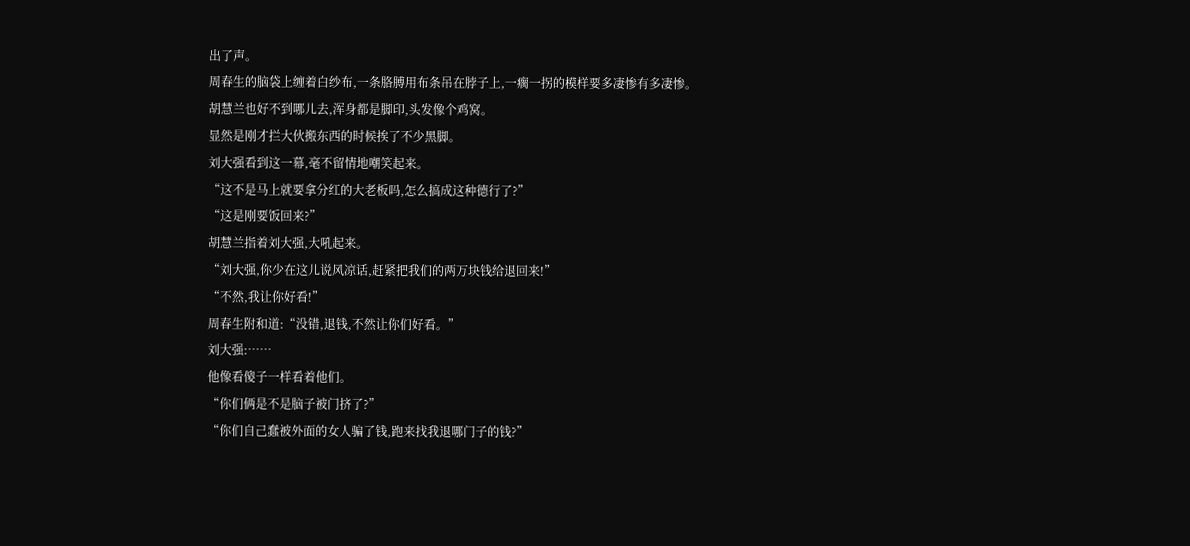出了声。
周春生的脑袋上缠着白纱布,一条胳膊用布条吊在脖子上,一瘸一拐的模样要多凄惨有多凄惨。
胡慧兰也好不到哪儿去,浑身都是脚印,头发像个鸡窝。
显然是刚才拦大伙搬东西的时候挨了不少黑脚。
刘大强看到这一幕,毫不留情地嘲笑起来。
“这不是马上就要拿分红的大老板吗,怎么搞成这种德行了?”
“这是刚要饭回来?”
胡慧兰指着刘大强,大吼起来。
“刘大强,你少在这儿说风凉话,赶紧把我们的两万块钱给退回来!”
“不然,我让你好看!”
周春生附和道:“没错,退钱,不然让你们好看。”
刘大强:……
他像看傻子一样看着他们。
“你们俩是不是脑子被门挤了?”
“你们自己蠢被外面的女人骗了钱,跑来找我退哪门子的钱?”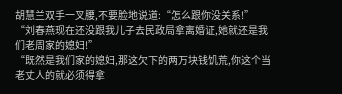胡慧兰双手一叉腰,不要脸地说道:“怎么跟你没关系!”
“刘春燕现在还没跟我儿子去民政局拿离婚证,她就还是我们老周家的媳妇!”
“既然是我们家的媳妇,那这欠下的两万块钱饥荒,你这个当老丈人的就必须得拿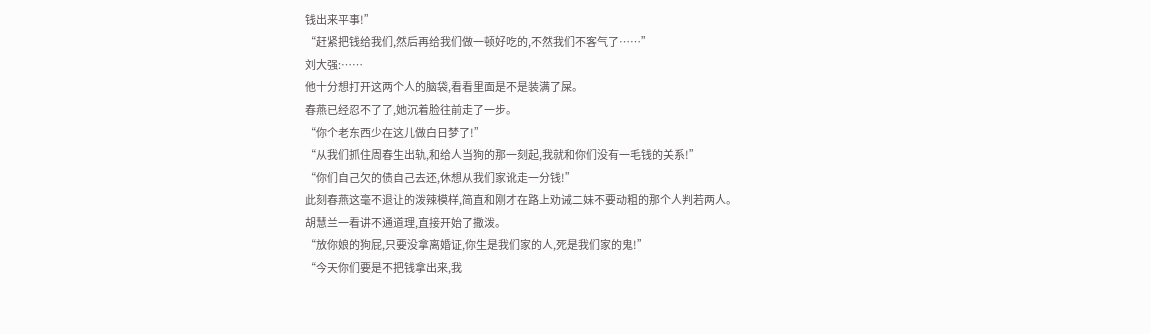钱出来平事!”
“赶紧把钱给我们,然后再给我们做一顿好吃的,不然我们不客气了……”
刘大强:……
他十分想打开这两个人的脑袋,看看里面是不是装满了屎。
春燕已经忍不了了,她沉着脸往前走了一步。
“你个老东西少在这儿做白日梦了!”
“从我们抓住周春生出轨,和给人当狗的那一刻起,我就和你们没有一毛钱的关系!”
“你们自己欠的债自己去还,休想从我们家讹走一分钱!”
此刻春燕这毫不退让的泼辣模样,简直和刚才在路上劝诫二妹不要动粗的那个人判若两人。
胡慧兰一看讲不通道理,直接开始了撒泼。
“放你娘的狗屁,只要没拿离婚证,你生是我们家的人,死是我们家的鬼!”
“今天你们要是不把钱拿出来,我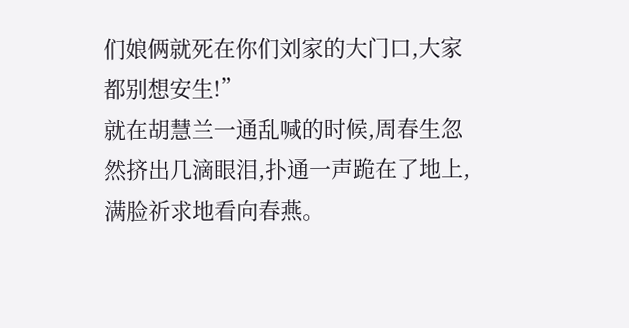们娘俩就死在你们刘家的大门口,大家都别想安生!”
就在胡慧兰一通乱喊的时候,周春生忽然挤出几滴眼泪,扑通一声跪在了地上,满脸祈求地看向春燕。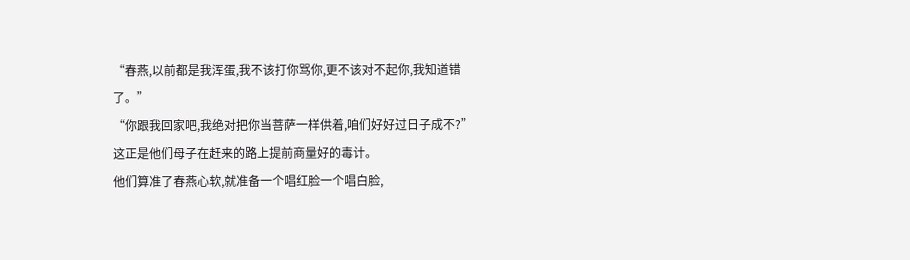“春燕,以前都是我浑蛋,我不该打你骂你,更不该对不起你,我知道错了。”
“你跟我回家吧,我绝对把你当菩萨一样供着,咱们好好过日子成不?”
这正是他们母子在赶来的路上提前商量好的毒计。
他们算准了春燕心软,就准备一个唱红脸一个唱白脸,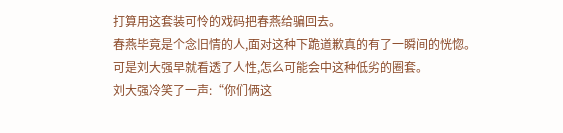打算用这套装可怜的戏码把春燕给骗回去。
春燕毕竟是个念旧情的人,面对这种下跪道歉真的有了一瞬间的恍惚。
可是刘大强早就看透了人性,怎么可能会中这种低劣的圈套。
刘大强冷笑了一声:“你们俩这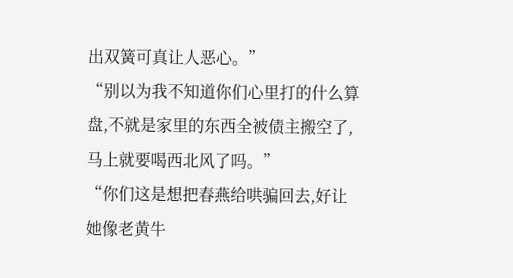出双簧可真让人恶心。”
“别以为我不知道你们心里打的什么算盘,不就是家里的东西全被债主搬空了,马上就要喝西北风了吗。”
“你们这是想把春燕给哄骗回去,好让她像老黄牛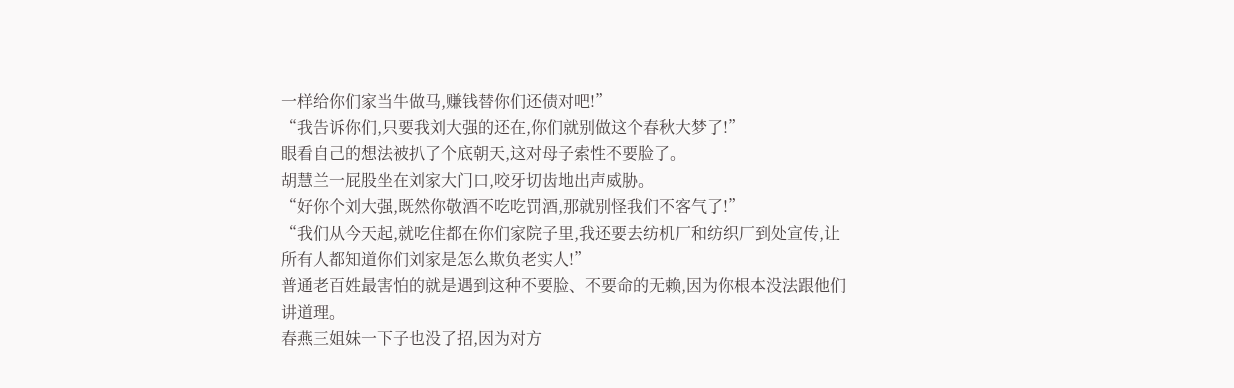一样给你们家当牛做马,赚钱替你们还债对吧!”
“我告诉你们,只要我刘大强的还在,你们就别做这个春秋大梦了!”
眼看自己的想法被扒了个底朝天,这对母子索性不要脸了。
胡慧兰一屁股坐在刘家大门口,咬牙切齿地出声威胁。
“好你个刘大强,既然你敬酒不吃吃罚酒,那就别怪我们不客气了!”
“我们从今天起,就吃住都在你们家院子里,我还要去纺机厂和纺织厂到处宣传,让所有人都知道你们刘家是怎么欺负老实人!”
普通老百姓最害怕的就是遇到这种不要脸、不要命的无赖,因为你根本没法跟他们讲道理。
春燕三姐妹一下子也没了招,因为对方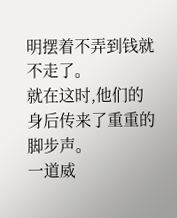明摆着不弄到钱就不走了。
就在这时,他们的身后传来了重重的脚步声。
一道威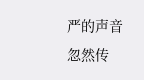严的声音忽然传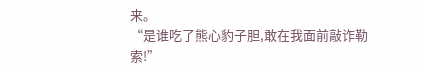来。
“是谁吃了熊心豹子胆,敢在我面前敲诈勒索!”